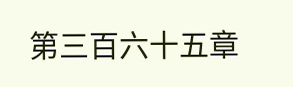第三百六十五章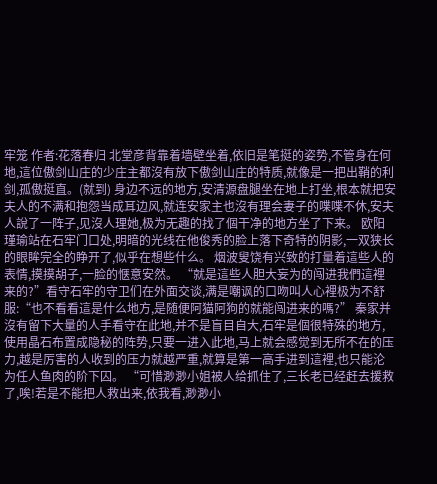牢笼 作者:花落春归 北堂彦背靠着墙壁坐着,依旧是笔挺的姿势,不管身在何地,這位傲剑山庄的少庄主都沒有放下傲剑山庄的特质,就像是一把出鞘的利剑,孤傲挺直。(就到) 身边不远的地方,安清源盘腿坐在地上打坐,根本就把安夫人的不满和抱怨当成耳边风,就连安家主也沒有理会妻子的喋喋不休,安夫人說了一阵子,见沒人理她,极为无趣的找了個干净的地方坐了下来。 欧阳瑾瑜站在石牢门口处,明暗的光线在他俊秀的脸上落下奇特的阴影,一双狭长的眼眸完全的睁开了,似乎在想些什么。 烟波叟饶有兴致的打量着這些人的表情,摸摸胡子,一脸的惬意安然。 “就是這些人胆大妄为的闯进我們這裡来的?”看守石牢的守卫们在外面交谈,满是嘲讽的口吻叫人心裡极为不舒服:“也不看看這是什么地方,是随便阿猫阿狗的就能闯进来的嗎?” 秦家并沒有留下大量的人手看守在此地,并不是盲目自大,石牢是個很特殊的地方,使用晶石布置成隐秘的阵势,只要一进入此地,马上就会感觉到无所不在的压力,越是厉害的人收到的压力就越严重,就算是第一高手进到這裡,也只能沦为任人鱼肉的阶下囚。 “可惜渺渺小姐被人给抓住了,三长老已经赶去援救了,唉!若是不能把人救出来,依我看,渺渺小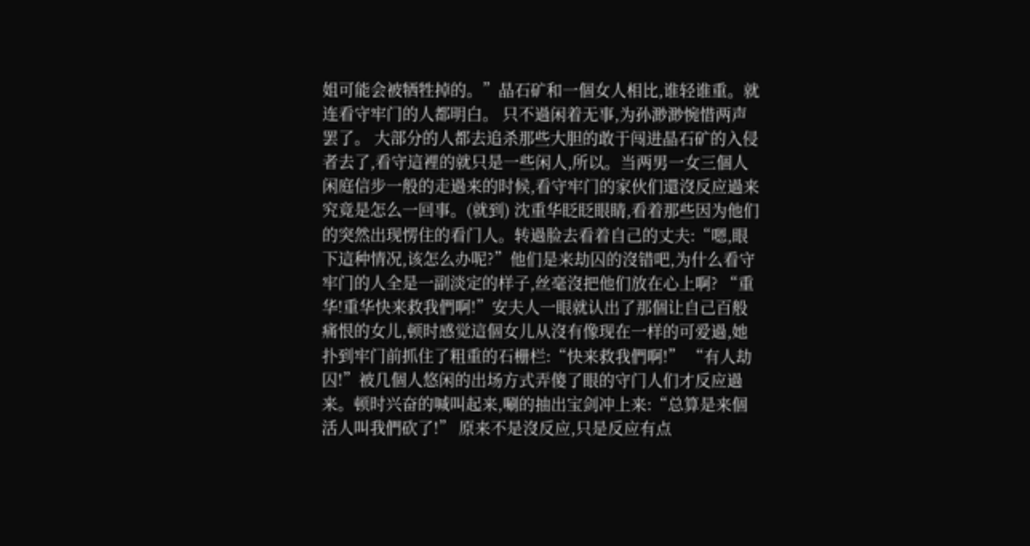姐可能会被牺牲掉的。”晶石矿和一個女人相比,谁轻谁重。就连看守牢门的人都明白。 只不過闲着无事,为孙渺渺惋惜两声罢了。 大部分的人都去追杀那些大胆的敢于闯进晶石矿的入侵者去了,看守這裡的就只是一些闲人,所以。当两男一女三個人闲庭信步一般的走過来的时候,看守牢门的家伙们還沒反应過来究竟是怎么一回事。(就到) 沈重华眨眨眼睛,看着那些因为他们的突然出现愣住的看门人。转過脸去看着自己的丈夫:“嗯,眼下這种情况,该怎么办呢?”他们是来劫囚的沒错吧,为什么看守牢门的人全是一副淡定的样子,丝毫沒把他们放在心上啊? “重华!重华快来救我們啊!”安夫人一眼就认出了那個让自己百般痛恨的女儿,顿时感觉這個女儿从沒有像现在一样的可爱過,她扑到牢门前抓住了粗重的石栅栏:“快来救我們啊!” “有人劫囚!”被几個人悠闲的出场方式弄傻了眼的守门人们才反应過来。顿时兴奋的喊叫起来,唰的抽出宝剑冲上来:“总算是来個活人叫我們砍了!” 原来不是沒反应,只是反应有点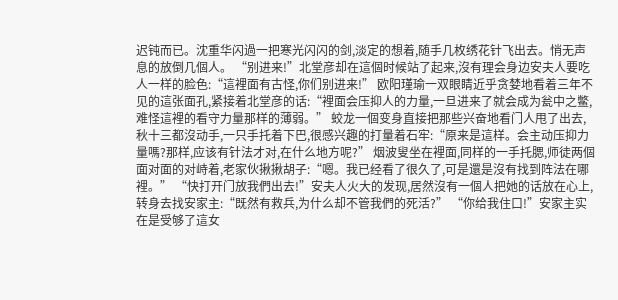迟钝而已。沈重华闪過一把寒光闪闪的剑,淡定的想着,随手几枚绣花针飞出去。悄无声息的放倒几個人。 “别进来!”北堂彦却在這個时候站了起来,沒有理会身边安夫人要吃人一样的脸色:“這裡面有古怪,你们别进来!” 欧阳瑾瑜一双眼睛近乎贪婪地看着三年不见的這张面孔,紧接着北堂彦的话:“裡面会压抑人的力量,一旦进来了就会成为瓮中之鳖,难怪這裡的看守力量那样的薄弱。” 蛟龙一個变身直接把那些兴奋地看门人甩了出去,秋十三都沒动手,一只手托着下巴,很感兴趣的打量着石牢:“原来是這样。会主动压抑力量嗎?那样,应该有针法才对,在什么地方呢?” 烟波叟坐在裡面,同样的一手托腮,师徒两個面对面的对峙着,老家伙揪揪胡子:“嗯。我已经看了很久了,可是還是沒有找到阵法在哪裡。” “快打开门放我們出去!”安夫人火大的发现,居然沒有一個人把她的话放在心上,转身去找安家主:“既然有救兵,为什么却不管我們的死活?” “你给我住口!”安家主实在是受够了這女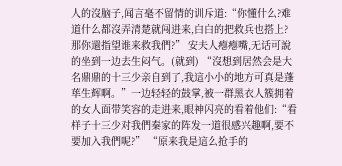人的沒脑子,闻言毫不留情的训斥道:“你懂什么?难道什么都沒弄清楚就闯进来,白白的把救兵也搭上?那你還指望谁来救我們?” 安夫人瘪瘪嘴,无话可說的坐到一边去生闷气。(就到) “沒想到居然会是大名鼎鼎的十三少亲自到了,我這小小的地方可真是蓬荜生辉啊。”一边轻轻的鼓掌,被一群黑衣人簇拥着的女人面带笑容的走进来,眼神闪亮的看着他们:“看样子十三少对我們秦家的阵发一道很感兴趣啊,要不要加入我們呢?” “原来我是這么抢手的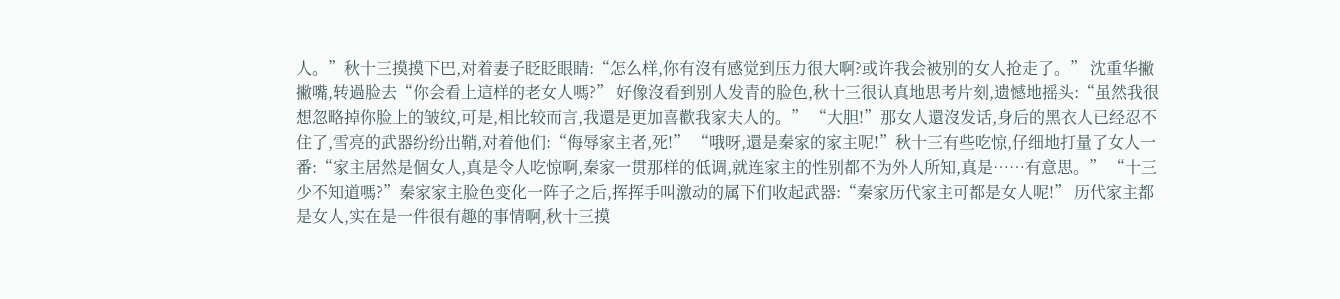人。”秋十三摸摸下巴,对着妻子眨眨眼睛:“怎么样,你有沒有感觉到压力很大啊?或许我会被别的女人抢走了。” 沈重华撇撇嘴,转過脸去“你会看上這样的老女人嗎?” 好像沒看到别人发青的脸色,秋十三很认真地思考片刻,遗憾地摇头:“虽然我很想忽略掉你脸上的皱纹,可是,相比较而言,我還是更加喜歡我家夫人的。” “大胆!”那女人還沒发话,身后的黑衣人已经忍不住了,雪亮的武器纷纷出鞘,对着他们:“侮辱家主者,死!” “哦呀,還是秦家的家主呢!”秋十三有些吃惊,仔细地打量了女人一番:“家主居然是個女人,真是令人吃惊啊,秦家一贯那样的低调,就连家主的性别都不为外人所知,真是……有意思。” “十三少不知道嗎?”秦家家主脸色变化一阵子之后,挥挥手叫激动的属下们收起武器:“秦家历代家主可都是女人呢!” 历代家主都是女人,实在是一件很有趣的事情啊,秋十三摸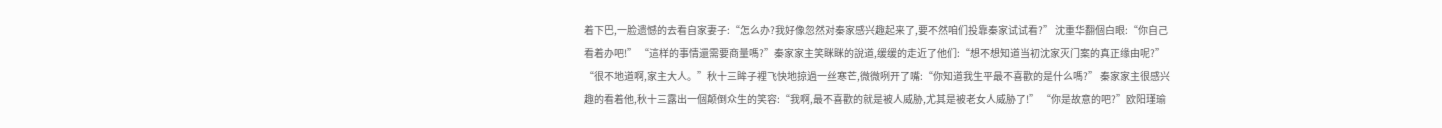着下巴,一脸遗憾的去看自家妻子:“怎么办?我好像忽然对秦家感兴趣起来了,要不然咱们投靠秦家试试看?” 沈重华翻個白眼:“你自己看着办吧!” “這样的事情還需要商量嗎?”秦家家主笑眯眯的說道,缓缓的走近了他们:“想不想知道当初沈家灭门案的真正缘由呢?” “很不地道啊,家主大人。”秋十三眸子裡飞快地掠過一丝寒芒,微微咧开了嘴:“你知道我生平最不喜歡的是什么嗎?” 秦家家主很感兴趣的看着他,秋十三露出一個颠倒众生的笑容:“我啊,最不喜歡的就是被人威胁,尤其是被老女人威胁了!” “你是故意的吧?”欧阳瑾瑜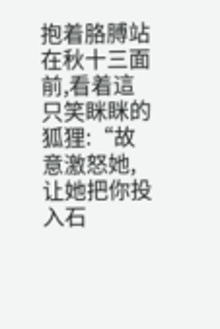抱着胳膊站在秋十三面前,看着這只笑眯眯的狐狸:“故意激怒她,让她把你投入石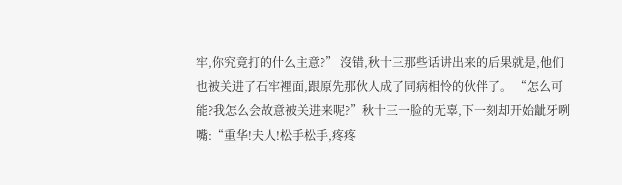牢,你究竟打的什么主意?” 沒错,秋十三那些话讲出来的后果就是,他们也被关进了石牢裡面,跟原先那伙人成了同病相怜的伙伴了。 “怎么可能?我怎么会故意被关进来呢?”秋十三一脸的无辜,下一刻却开始龇牙咧嘴:“重华!夫人!松手松手,疼疼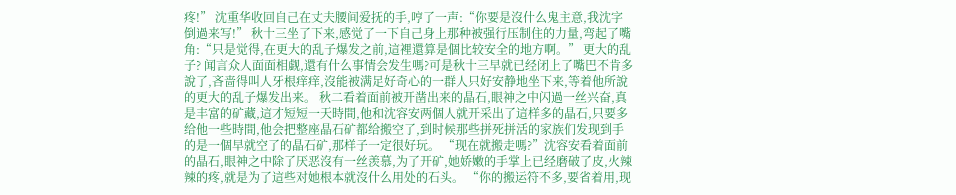疼!” 沈重华收回自己在丈夫腰间爱抚的手,哼了一声:“你要是沒什么鬼主意,我沈字倒過来写!” 秋十三坐了下来,感觉了一下自己身上那种被强行压制住的力量,弯起了嘴角:“只是觉得,在更大的乱子爆发之前,這裡還算是個比较安全的地方啊。” 更大的乱子? 闻言众人面面相觑,還有什么事情会发生嗎?可是秋十三早就已经闭上了嘴巴不肯多說了,吝啬得叫人牙根痒痒,沒能被满足好奇心的一群人只好安静地坐下来,等着他所說的更大的乱子爆发出来。 秋二看着面前被开凿出来的晶石,眼神之中闪過一丝兴奋,真是丰富的矿藏,這才短短一天時間,他和沈容安两個人就开采出了這样多的晶石,只要多给他一些時間,他会把整座晶石矿都给搬空了,到时候那些拼死拼活的家族们发现到手的是一個早就空了的晶石矿,那样子一定很好玩。 “现在就搬走嗎?”沈容安看着面前的晶石,眼神之中除了厌恶沒有一丝羡慕,为了开矿,她娇嫩的手掌上已经磨破了皮,火辣辣的疼,就是为了這些对她根本就沒什么用处的石头。 “你的搬运符不多,要省着用,现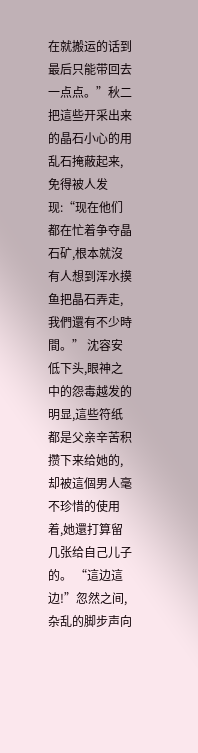在就搬运的话到最后只能带回去一点点。”秋二把這些开采出来的晶石小心的用乱石掩蔽起来,免得被人发现:“现在他们都在忙着争夺晶石矿,根本就沒有人想到浑水摸鱼把晶石弄走,我們還有不少時間。” 沈容安低下头,眼神之中的怨毒越发的明显,這些符纸都是父亲辛苦积攒下来给她的,却被這個男人毫不珍惜的使用着,她還打算留几张给自己儿子的。 “這边這边!”忽然之间,杂乱的脚步声向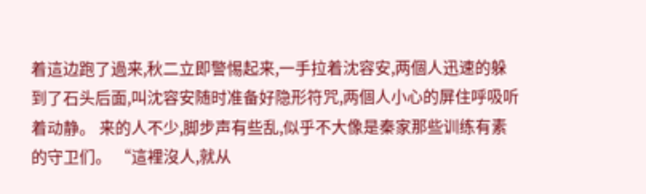着這边跑了過来,秋二立即警惕起来,一手拉着沈容安,两個人迅速的躲到了石头后面,叫沈容安随时准备好隐形符咒,两個人小心的屏住呼吸听着动静。 来的人不少,脚步声有些乱,似乎不大像是秦家那些训练有素的守卫们。 “這裡沒人,就从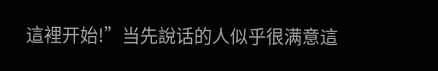這裡开始!”当先說话的人似乎很满意這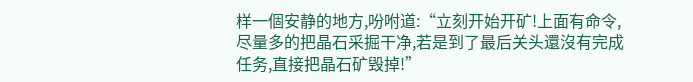样一個安静的地方,吩咐道:“立刻开始开矿!上面有命令,尽量多的把晶石采掘干净,若是到了最后关头還沒有完成任务,直接把晶石矿毁掉!”